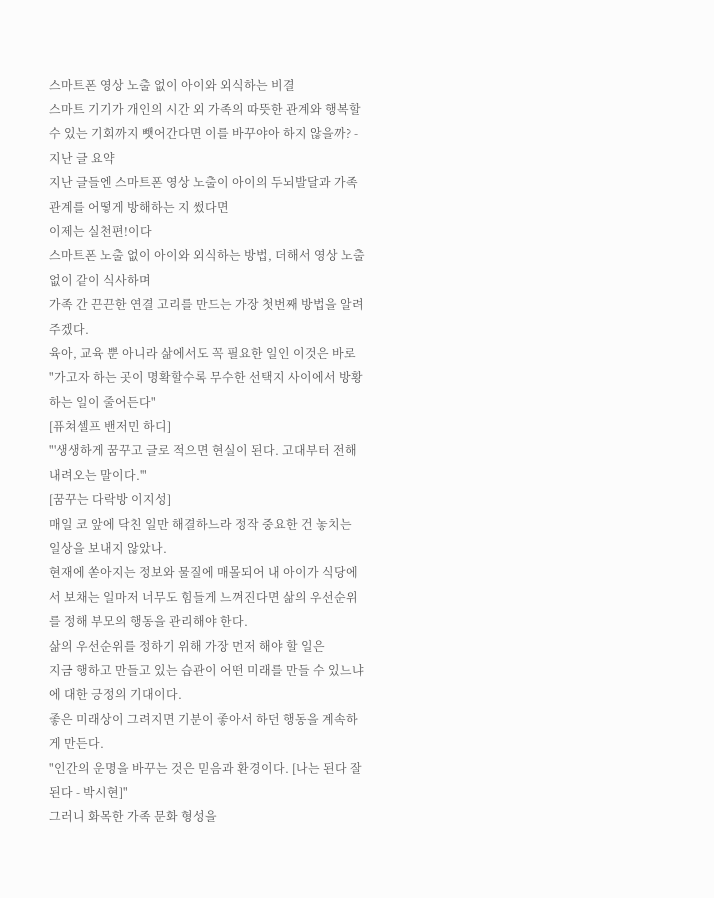스마트폰 영상 노출 없이 아이와 외식하는 비결
스마트 기기가 개인의 시간 외 가족의 따뜻한 관계와 행복할 수 있는 기회까지 뺏어간다면 이를 바꾸야아 하지 않을까? - 지난 글 요약
지난 글들엔 스마트폰 영상 노출이 아이의 두뇌발달과 가족 관계를 어떻게 방해하는 지 썼다면
이제는 실천편!이다
스마트폰 노출 없이 아이와 외식하는 방법, 더해서 영상 노출 없이 같이 식사하며
가족 간 끈끈한 연결 고리를 만드는 가장 첫번째 방법을 알려주겠다.
육아, 교육 뿐 아니라 삶에서도 꼭 필요한 일인 이것은 바로
"가고자 하는 곳이 명확할수록 무수한 선택지 사이에서 방황하는 일이 줄어든다"
[퓨쳐셀프 밴저민 하디]
"'생생하게 꿈꾸고 글로 적으면 현실이 된다. 고대부터 전해 내려오는 말이다.'"
[꿈꾸는 다락방 이지성]
매일 코 앞에 닥친 일만 해결하느라 정작 중요한 건 놓치는 일상을 보내지 않았나.
현재에 쏟아지는 정보와 물질에 매몰되어 내 아이가 식당에서 보채는 일마저 너무도 힘들게 느껴진다면 삶의 우선순위를 정해 부모의 행동을 관리해야 한다.
삶의 우선순위를 정하기 위해 가장 먼저 해야 할 일은
지금 행하고 만들고 있는 습관이 어떤 미래를 만들 수 있느냐에 대한 긍정의 기대이다.
좋은 미래상이 그려지면 기분이 좋아서 하던 행동을 계속하게 만든다.
"인간의 운명을 바꾸는 것은 믿음과 환경이다. [나는 된다 잘 된다 - 박시현]"
그러니 화목한 가족 문화 형성을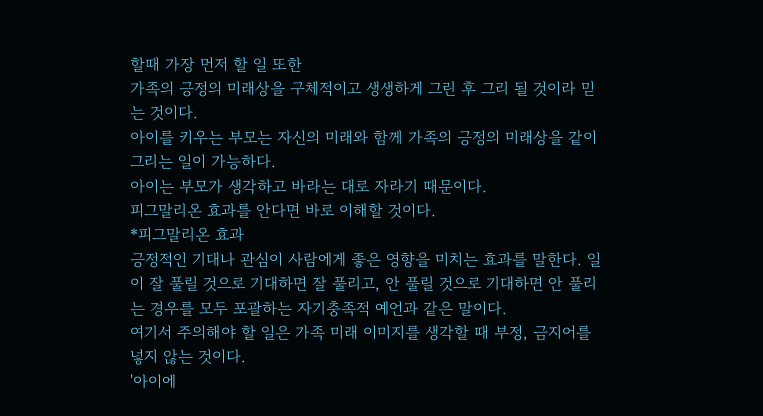할때 가장 먼저 할 일 또한
가족의 긍정의 미래상을 구체적이고 생생하게 그린 후 그리 될 것이라 믿는 것이다.
아이를 키우는 부모는 자신의 미래와 함께 가족의 긍정의 미래상을 같이 그리는 일이 가능하다.
아이는 부모가 생각하고 바라는 대로 자라기 때문이다.
피그말리온 효과를 안다면 바로 이해할 것이다.
*피그말리온 효과
긍정적인 기대나 관심이 사람에게 좋은 영향을 미치는 효과를 말한다. 일이 잘 풀릴 것으로 기대하면 잘 풀리고, 안 풀릴 것으로 기대하면 안 풀리는 경우를 모두 포괄하는 자기충족적 예언과 같은 말이다.
여기서 주의해야 할 일은 가족 미래 이미지를 생각할 때 부정, 금지어를 넣지 않는 것이다.
'아이에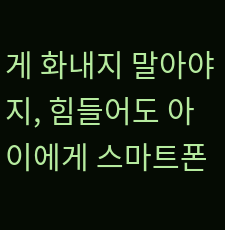게 화내지 말아야지, 힘들어도 아이에게 스마트폰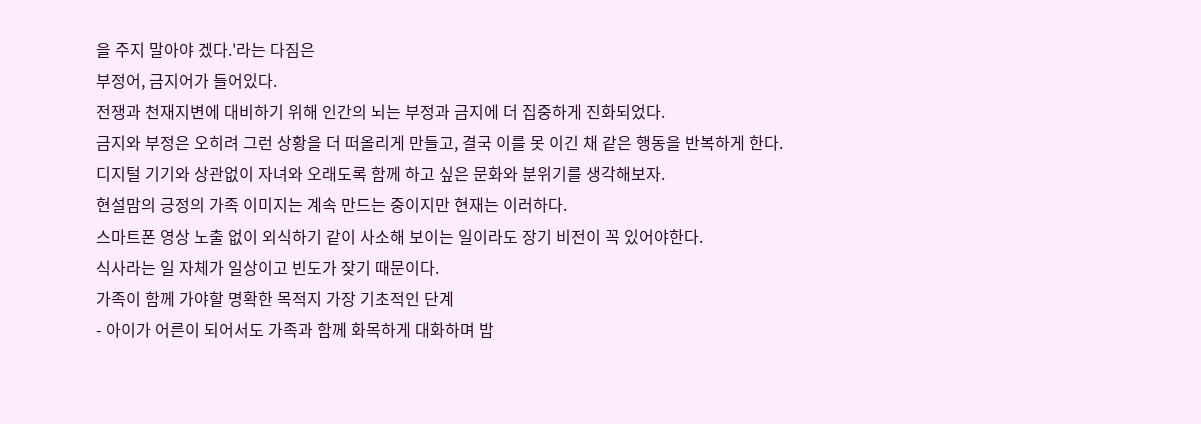을 주지 말아야 겠다.'라는 다짐은
부정어, 금지어가 들어있다.
전쟁과 천재지변에 대비하기 위해 인간의 뇌는 부정과 금지에 더 집중하게 진화되었다.
금지와 부정은 오히려 그런 상황을 더 떠올리게 만들고, 결국 이를 못 이긴 채 같은 행동을 반복하게 한다.
디지털 기기와 상관없이 자녀와 오래도록 함께 하고 싶은 문화와 분위기를 생각해보자.
현설맘의 긍정의 가족 이미지는 계속 만드는 중이지만 현재는 이러하다.
스마트폰 영상 노출 없이 외식하기 같이 사소해 보이는 일이라도 장기 비전이 꼭 있어야한다.
식사라는 일 자체가 일상이고 빈도가 잦기 때문이다.
가족이 함께 가야할 명확한 목적지 가장 기초적인 단계
- 아이가 어른이 되어서도 가족과 함께 화목하게 대화하며 밥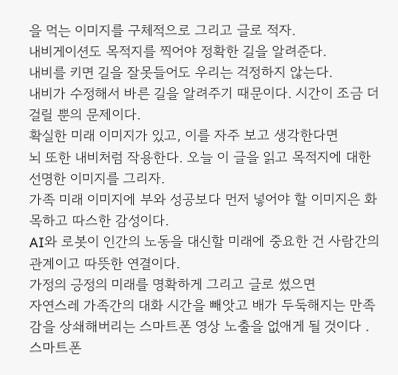을 먹는 이미지를 구체적으로 그리고 글로 적자.
내비게이션도 목적지를 찍어야 정확한 길을 알려준다.
내비를 키면 길을 잘못들어도 우리는 걱정하지 않는다.
내비가 수정해서 바른 길을 알려주기 때문이다. 시간이 조금 더 걸릴 뿐의 문제이다.
확실한 미래 이미지가 있고, 이를 자주 보고 생각한다면
뇌 또한 내비처럼 작용한다. 오늘 이 글을 읽고 목적지에 대한 선명한 이미지를 그리자.
가족 미래 이미지에 부와 성공보다 먼저 넣어야 할 이미지은 화목하고 따스한 감성이다.
AI와 로봇이 인간의 노동을 대신할 미래에 중요한 건 사람간의 관계이고 따뜻한 연결이다.
가정의 긍정의 미래를 명확하게 그리고 글로 썼으면
자연스레 가족간의 대화 시간을 빼앗고 배가 두둑해지는 만족감을 상쇄해버리는 스마트폰 영상 노출을 없애게 될 것이다 .
스마트폰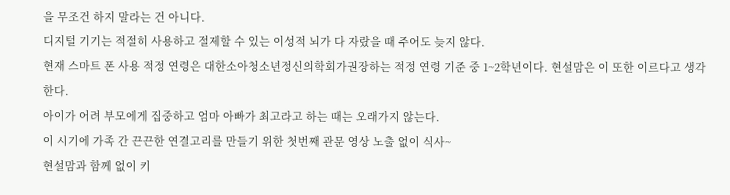을 무조건 하지 말라는 건 아니다.
디지털 기기는 적절히 사용하고 절제할 수 있는 이성적 뇌가 다 자랐을 때 주어도 늦지 않다.
현재 스마트 폰 사용 적정 연령은 대한소아청소년정신의학회가권장하는 적정 연령 기준 중 1~2학년이다. 현설맘은 이 또한 이르다고 생각한다.
아이가 어려 부모에게 집중하고 엄마 아빠가 최고라고 하는 때는 오래가지 않는다.
이 시기에 가족 간 끈끈한 연결고리를 만들기 위한 첫번째 관문 영상 노출 없이 식사~
현설맘과 함께 없이 키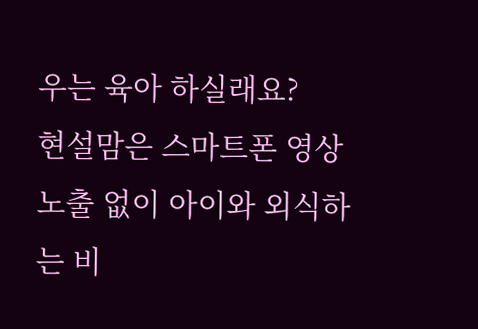우는 육아 하실래요?
현설맘은 스마트폰 영상 노출 없이 아이와 외식하는 비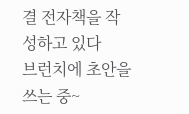결 전자책을 작성하고 있다
브런치에 초안을 쓰는 중~